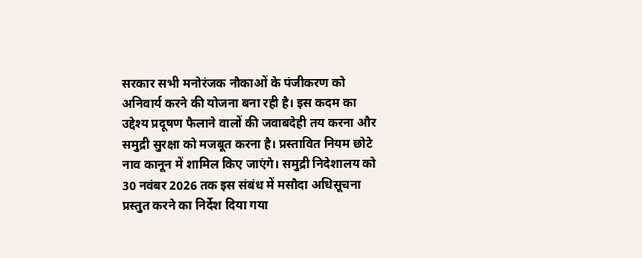सरकार सभी मनोरंजक नौकाओं के पंजीकरण को अनिवार्य करने की योजना बना रही है। इस कदम का उद्देश्य प्रदूषण फैलाने वालों की जवाबदेही तय करना और समुद्री सुरक्षा को मजबूत करना है। प्रस्तावित नियम छोटे नाव कानून में शामिल किए जाएंगे। समुद्री निदेशालय को 30 नवंबर 2026 तक इस संबंध में मसौदा अधिसूचना प्रस्तुत करने का निर्देश दिया गया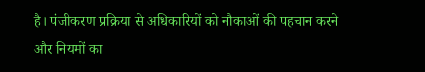है। पंजीकरण प्रक्रिया से अधिकारियों को नौकाओं की पहचान करने और नियमों का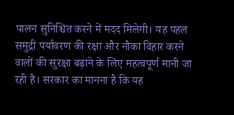पालन सुनिश्चित करने में मदद मिलेगी। यह पहल समुद्री पर्यावरण की रक्षा और नौका विहार करने वालों की सुरक्षा बढ़ाने के लिए महत्वपूर्ण मानी जा रही है। सरकार का मानना है कि यह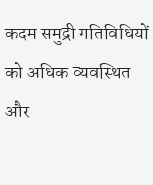कदम समुद्री गतिविधियों को अधिक व्यवस्थित और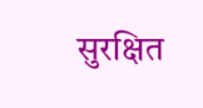सुरक्षित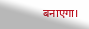बनाएगा।